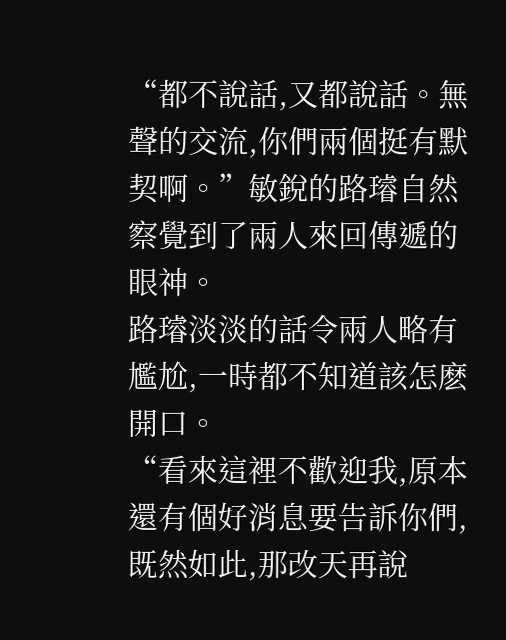“都不說話,又都說話。無聲的交流,你們兩個挺有默契啊。”敏銳的路璿自然察覺到了兩人來回傳遞的眼神。
路璿淡淡的話令兩人略有尷尬,一時都不知道該怎麽開口。
“看來這裡不歡迎我,原本還有個好消息要告訴你們,既然如此,那改天再說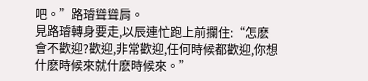吧。”路璿聳聳肩。
見路璿轉身要走,以辰連忙跑上前攔住:“怎麽會不歡迎?歡迎,非常歡迎,任何時候都歡迎,你想什麽時候來就什麽時候來。”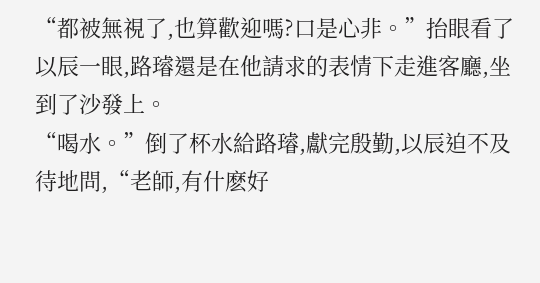“都被無視了,也算歡迎嗎?口是心非。”抬眼看了以辰一眼,路璿還是在他請求的表情下走進客廳,坐到了沙發上。
“喝水。”倒了杯水給路璿,獻完殷勤,以辰迫不及待地問,“老師,有什麽好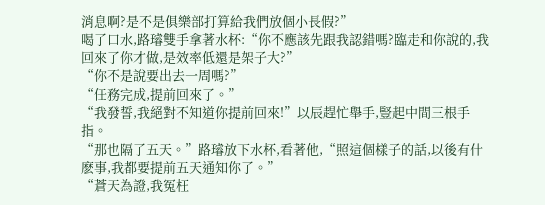消息啊?是不是俱樂部打算給我們放個小長假?”
喝了口水,路璿雙手拿著水杯:“你不應該先跟我認錯嗎?臨走和你說的,我回來了你才做,是效率低還是架子大?”
“你不是說要出去一周嗎?”
“任務完成,提前回來了。”
“我發誓,我絕對不知道你提前回來!”以辰趕忙舉手,豎起中間三根手指。
“那也隔了五天。”路璿放下水杯,看著他,“照這個樣子的話,以後有什麽事,我都要提前五天通知你了。”
“蒼天為證,我冤枉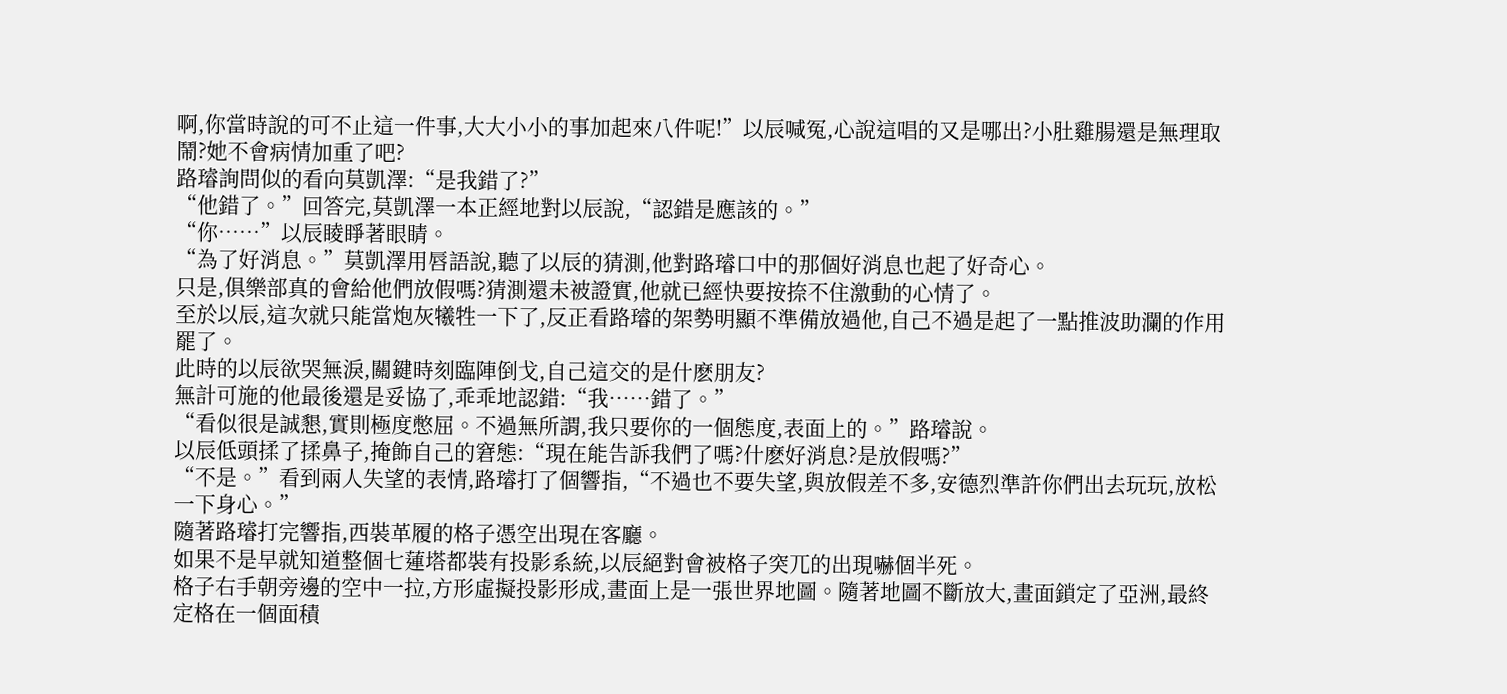啊,你當時說的可不止這一件事,大大小小的事加起來八件呢!”以辰喊冤,心說這唱的又是哪出?小肚雞腸還是無理取鬧?她不會病情加重了吧?
路璿詢問似的看向莫凱澤:“是我錯了?”
“他錯了。”回答完,莫凱澤一本正經地對以辰說,“認錯是應該的。”
“你……”以辰睖睜著眼睛。
“為了好消息。”莫凱澤用唇語說,聽了以辰的猜測,他對路璿口中的那個好消息也起了好奇心。
只是,俱樂部真的會給他們放假嗎?猜測還未被證實,他就已經快要按捺不住激動的心情了。
至於以辰,這次就只能當炮灰犧牲一下了,反正看路璿的架勢明顯不準備放過他,自己不過是起了一點推波助瀾的作用罷了。
此時的以辰欲哭無淚,關鍵時刻臨陣倒戈,自己這交的是什麽朋友?
無計可施的他最後還是妥協了,乖乖地認錯:“我……錯了。”
“看似很是誠懇,實則極度憋屈。不過無所謂,我只要你的一個態度,表面上的。”路璿說。
以辰低頭揉了揉鼻子,掩飾自己的窘態:“現在能告訴我們了嗎?什麽好消息?是放假嗎?”
“不是。”看到兩人失望的表情,路璿打了個響指,“不過也不要失望,與放假差不多,安德烈準許你們出去玩玩,放松一下身心。”
隨著路璿打完響指,西裝革履的格子憑空出現在客廳。
如果不是早就知道整個七蓮塔都裝有投影系統,以辰絕對會被格子突兀的出現嚇個半死。
格子右手朝旁邊的空中一拉,方形虛擬投影形成,畫面上是一張世界地圖。隨著地圖不斷放大,畫面鎖定了亞洲,最終定格在一個面積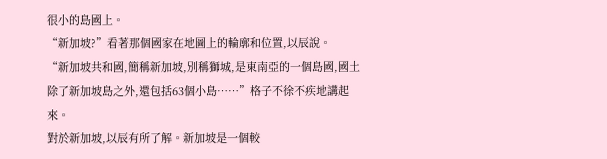很小的島國上。
“新加坡?”看著那個國家在地圖上的輪廓和位置,以辰說。
“新加坡共和國,簡稱新加坡,別稱獅城,是東南亞的一個島國,國土除了新加坡島之外,還包括63個小島……”格子不徐不疾地講起來。
對於新加坡,以辰有所了解。新加坡是一個較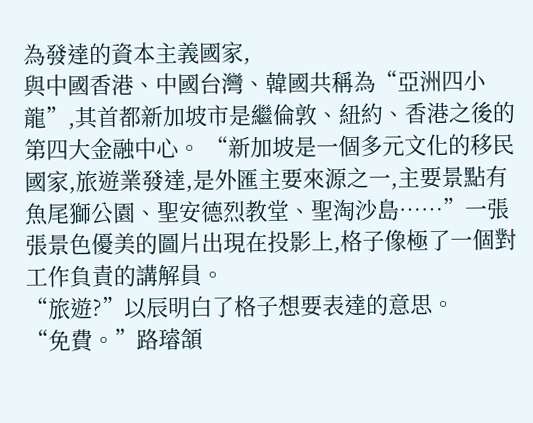為發達的資本主義國家,
與中國香港、中國台灣、韓國共稱為“亞洲四小龍”,其首都新加坡市是繼倫敦、紐約、香港之後的第四大金融中心。 “新加坡是一個多元文化的移民國家,旅遊業發達,是外匯主要來源之一,主要景點有魚尾獅公園、聖安德烈教堂、聖淘沙島……”一張張景色優美的圖片出現在投影上,格子像極了一個對工作負責的講解員。
“旅遊?”以辰明白了格子想要表達的意思。
“免費。”路璿頷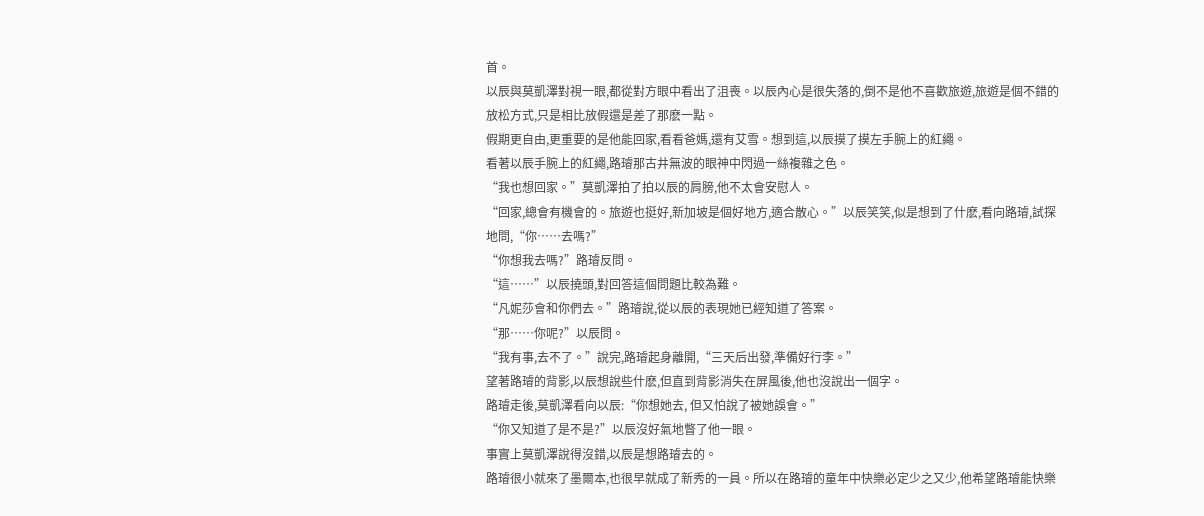首。
以辰與莫凱澤對視一眼,都從對方眼中看出了沮喪。以辰內心是很失落的,倒不是他不喜歡旅遊,旅遊是個不錯的放松方式,只是相比放假還是差了那麽一點。
假期更自由,更重要的是他能回家,看看爸媽,還有艾雪。想到這,以辰摸了摸左手腕上的紅繩。
看著以辰手腕上的紅繩,路璿那古井無波的眼神中閃過一絲複雜之色。
“我也想回家。”莫凱澤拍了拍以辰的肩膀,他不太會安慰人。
“回家,總會有機會的。旅遊也挺好,新加坡是個好地方,適合散心。”以辰笑笑,似是想到了什麽,看向路璿,試探地問,“你……去嗎?”
“你想我去嗎?”路璿反問。
“這……”以辰撓頭,對回答這個問題比較為難。
“凡妮莎會和你們去。”路璿說,從以辰的表現她已經知道了答案。
“那……你呢?”以辰問。
“我有事,去不了。”說完,路璿起身離開,“三天后出發,準備好行李。”
望著路璿的背影,以辰想說些什麽,但直到背影消失在屏風後,他也沒說出一個字。
路璿走後,莫凱澤看向以辰:“你想她去, 但又怕說了被她誤會。”
“你又知道了是不是?”以辰沒好氣地瞥了他一眼。
事實上莫凱澤說得沒錯,以辰是想路璿去的。
路璿很小就來了墨爾本,也很早就成了新秀的一員。所以在路璿的童年中快樂必定少之又少,他希望路璿能快樂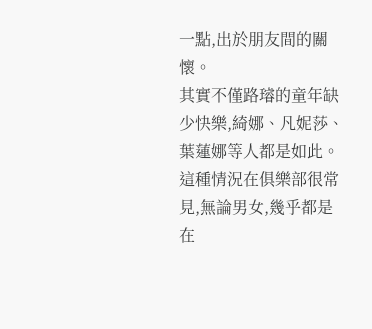一點,出於朋友間的關懷。
其實不僅路璿的童年缺少快樂,綺娜、凡妮莎、葉蓮娜等人都是如此。這種情況在俱樂部很常見,無論男女,幾乎都是在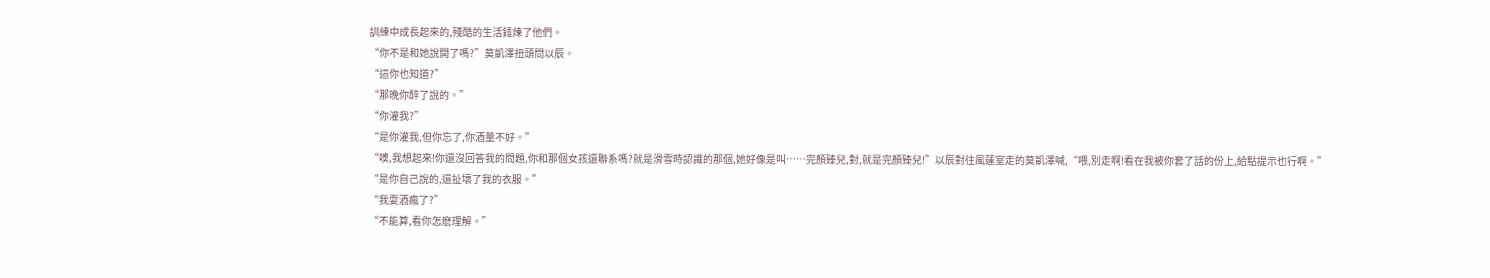訓練中成長起來的,殘酷的生活錘煉了他們。
“你不是和她說開了嗎?”莫凱澤扭頭問以辰。
“這你也知道?”
“那晚你醉了說的。”
“你灌我?”
“是你灌我,但你忘了,你酒量不好。”
“噢,我想起來!你還沒回答我的問題,你和那個女孩還聯系嗎?就是滑雪時認識的那個,她好像是叫……完顏臻兒,對,就是完顏臻兒!”以辰對往風蓮室走的莫凱澤喊,“喂,別走啊!看在我被你套了話的份上,給點提示也行啊。”
“是你自己說的,還扯壞了我的衣服。”
“我耍酒瘋了?”
“不能算,看你怎麽理解。”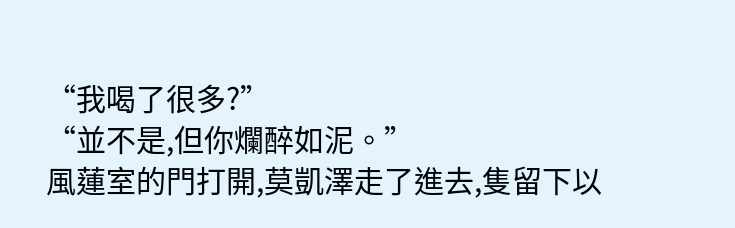“我喝了很多?”
“並不是,但你爛醉如泥。”
風蓮室的門打開,莫凱澤走了進去,隻留下以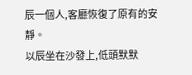辰一個人,客廳恢復了原有的安靜。
以辰坐在沙發上,低頭默默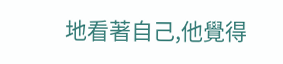地看著自己,他覺得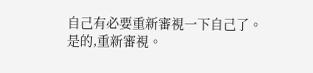自己有必要重新審視一下自己了。
是的,重新審視。